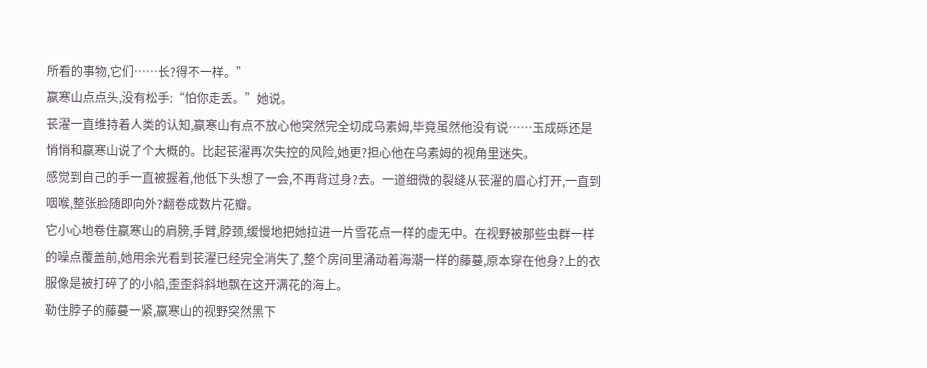所看的事物,它们……长?得不一样。”
嬴寒山点点头,没有松手:“怕你走丢。”她说。
苌濯一直维持着人类的认知,嬴寒山有点不放心他突然完全切成乌素姆,毕竟虽然他没有说……玉成砾还是悄悄和嬴寒山说了个大概的。比起苌濯再次失控的风险,她更?担心他在乌素姆的视角里迷失。
感觉到自己的手一直被握着,他低下头想了一会,不再背过身?去。一道细微的裂缝从苌濯的眉心打开,一直到咽喉,整张脸随即向外?翻卷成数片花瓣。
它小心地卷住嬴寒山的肩膀,手臂,脖颈,缓慢地把她拉进一片雪花点一样的虚无中。在视野被那些虫群一样的噪点覆盖前,她用余光看到苌濯已经完全消失了,整个房间里涌动着海潮一样的藤蔓,原本穿在他身?上的衣服像是被打碎了的小船,歪歪斜斜地飘在这开满花的海上。
勒住脖子的藤蔓一紧,嬴寒山的视野突然黑下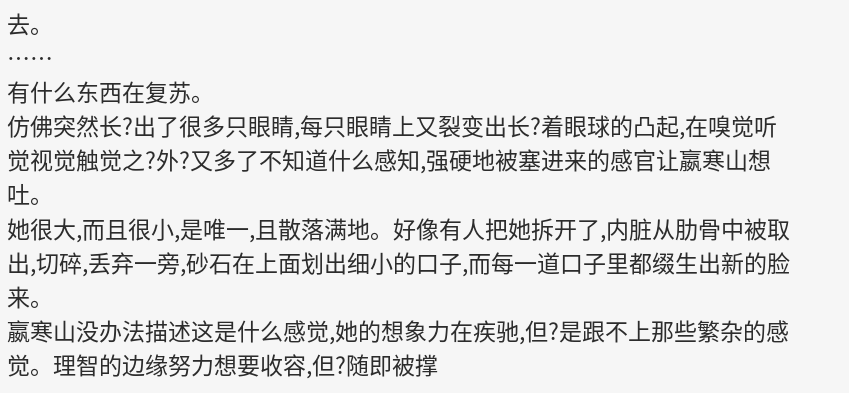去。
……
有什么东西在复苏。
仿佛突然长?出了很多只眼睛,每只眼睛上又裂变出长?着眼球的凸起,在嗅觉听觉视觉触觉之?外?又多了不知道什么感知,强硬地被塞进来的感官让嬴寒山想吐。
她很大,而且很小,是唯一,且散落满地。好像有人把她拆开了,内脏从肋骨中被取出,切碎,丢弃一旁,砂石在上面划出细小的口子,而每一道口子里都缀生出新的脸来。
嬴寒山没办法描述这是什么感觉,她的想象力在疾驰,但?是跟不上那些繁杂的感觉。理智的边缘努力想要收容,但?随即被撑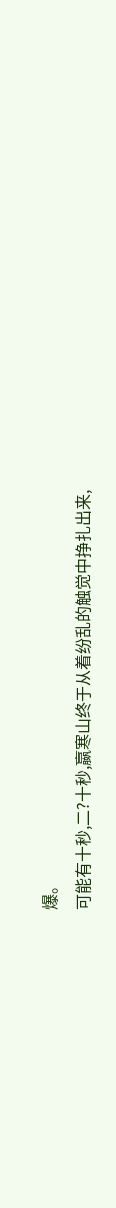爆。
可能有十秒,二?十秒,嬴寒山终于从着纷乱的触觉中挣扎出来,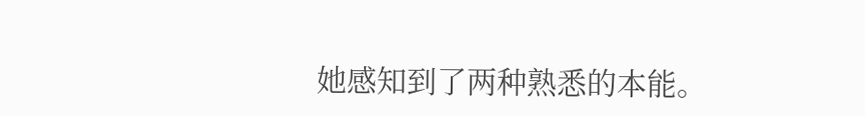她感知到了两种熟悉的本能。